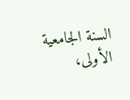السنة الجامعية الأولى،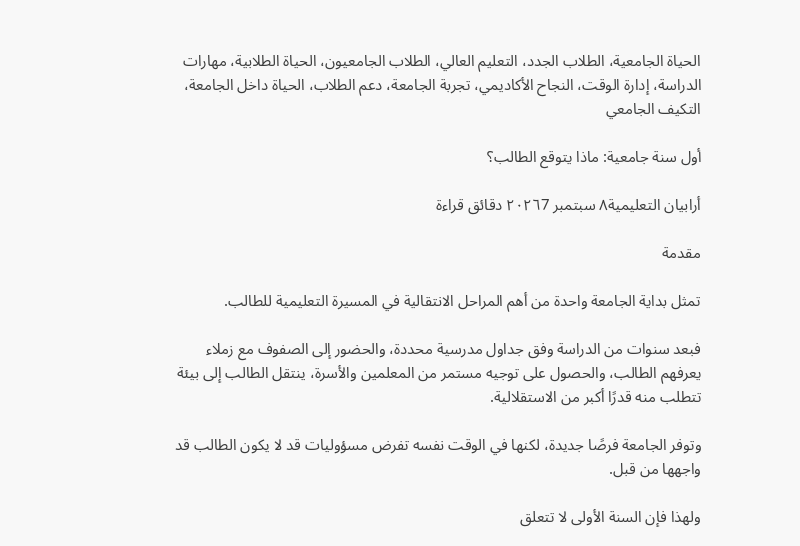الحياة الجامعية، الطلاب الجدد، التعليم العالي، الطلاب الجامعيون، الحياة الطلابية، مهارات الدراسة، إدارة الوقت، النجاح الأكاديمي، تجربة الجامعة، دعم الطلاب، الحياة داخل الجامعة، التكيف الجامعي

أول سنة جامعية: ماذا يتوقع الطالب؟

أرابيان التعليمية٨ سبتمبر ٢٠٢٦7 دقائق قراءة

مقدمة

تمثل بداية الجامعة واحدة من أهم المراحل الانتقالية في المسيرة التعليمية للطالب.

فبعد سنوات من الدراسة وفق جداول مدرسية محددة، والحضور إلى الصفوف مع زملاء يعرفهم الطالب، والحصول على توجيه مستمر من المعلمين والأسرة، ينتقل الطالب إلى بيئة تتطلب منه قدرًا أكبر من الاستقلالية.

وتوفر الجامعة فرصًا جديدة، لكنها في الوقت نفسه تفرض مسؤوليات قد لا يكون الطالب قد واجهها من قبل.

ولهذا فإن السنة الأولى لا تتعلق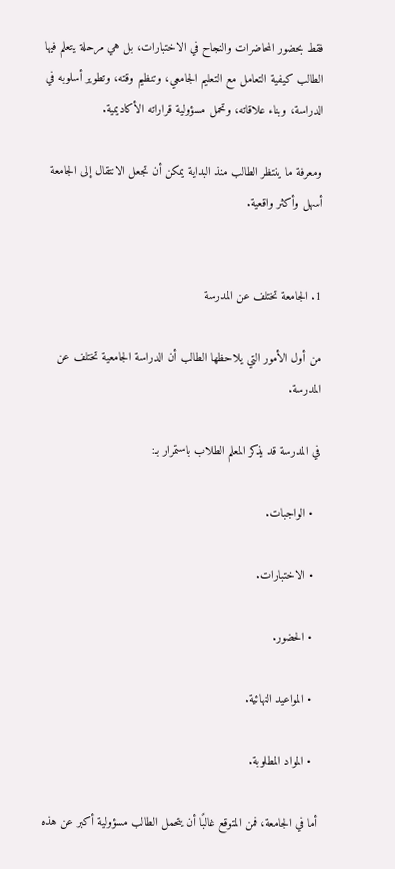فقط بحضور المحاضرات والنجاح في الاختبارات، بل هي مرحلة يتعلم فيها الطالب كيفية التعامل مع التعليم الجامعي، وتنظيم وقته، وتطوير أسلوبه في الدراسة، وبناء علاقاته، وتحمل مسؤولية قراراته الأكاديمية.

ومعرفة ما ينتظر الطالب منذ البداية يمكن أن تجعل الانتقال إلى الجامعة أسهل وأكثر واقعية.


1. الجامعة تختلف عن المدرسة

من أول الأمور التي يلاحظها الطالب أن الدراسة الجامعية تختلف عن المدرسة.

في المدرسة قد يذكر المعلم الطلاب باستمرار بـ:

  • الواجبات.

  • الاختبارات.

  • الحضور.

  • المواعيد النهائية.

  • المواد المطلوبة.

أما في الجامعة، فمن المتوقع غالبًا أن يتحمل الطالب مسؤولية أكبر عن هذه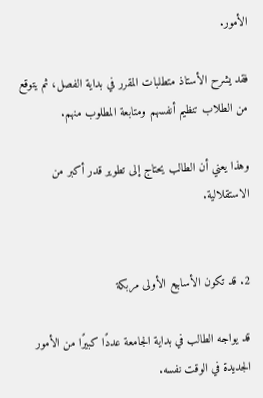الأمور.

فقد يشرح الأستاذ متطلبات المقرر في بداية الفصل، ثم يتوقع من الطلاب تنظيم أنفسهم ومتابعة المطلوب منهم.

وهذا يعني أن الطالب يحتاج إلى تطوير قدر أكبر من الاستقلالية.


2. قد تكون الأسابيع الأولى مربكة

قد يواجه الطالب في بداية الجامعة عددًا كبيرًا من الأمور الجديدة في الوقت نفسه.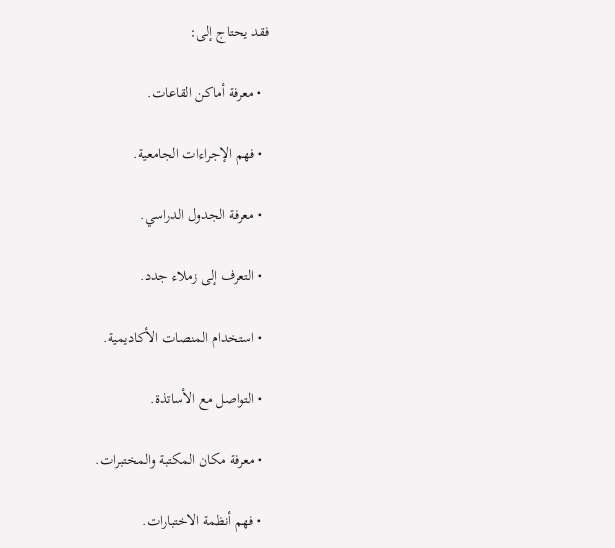فقد يحتاج إلى:

  • معرفة أماكن القاعات.

  • فهم الإجراءات الجامعية.

  • معرفة الجدول الدراسي.

  • التعرف إلى زملاء جدد.

  • استخدام المنصات الأكاديمية.

  • التواصل مع الأساتذة.

  • معرفة مكان المكتبة والمختبرات.

  • فهم أنظمة الاختبارات.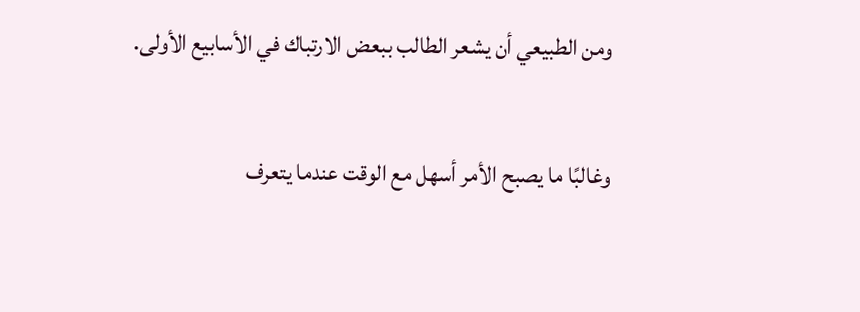ومن الطبيعي أن يشعر الطالب ببعض الارتباك في الأسابيع الأولى.

وغالبًا ما يصبح الأمر أسهل مع الوقت عندما يتعرف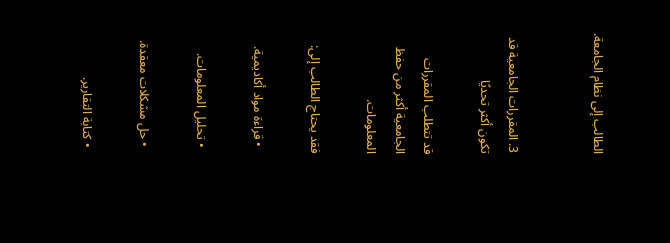الطالب إلى نظام الجامعة.


3. المقررات الجامعية قد تكون أكثر تحديًا

قد تتطلب المقررات الجامعية أكثر من حفظ المعلومات.

فقد يحتاج الطالب إلى:

  • قراءة مواد أكاديمية.

  • تحليل المعلومات.

  • حل مشكلات معقدة.

  • كتابة التقارير.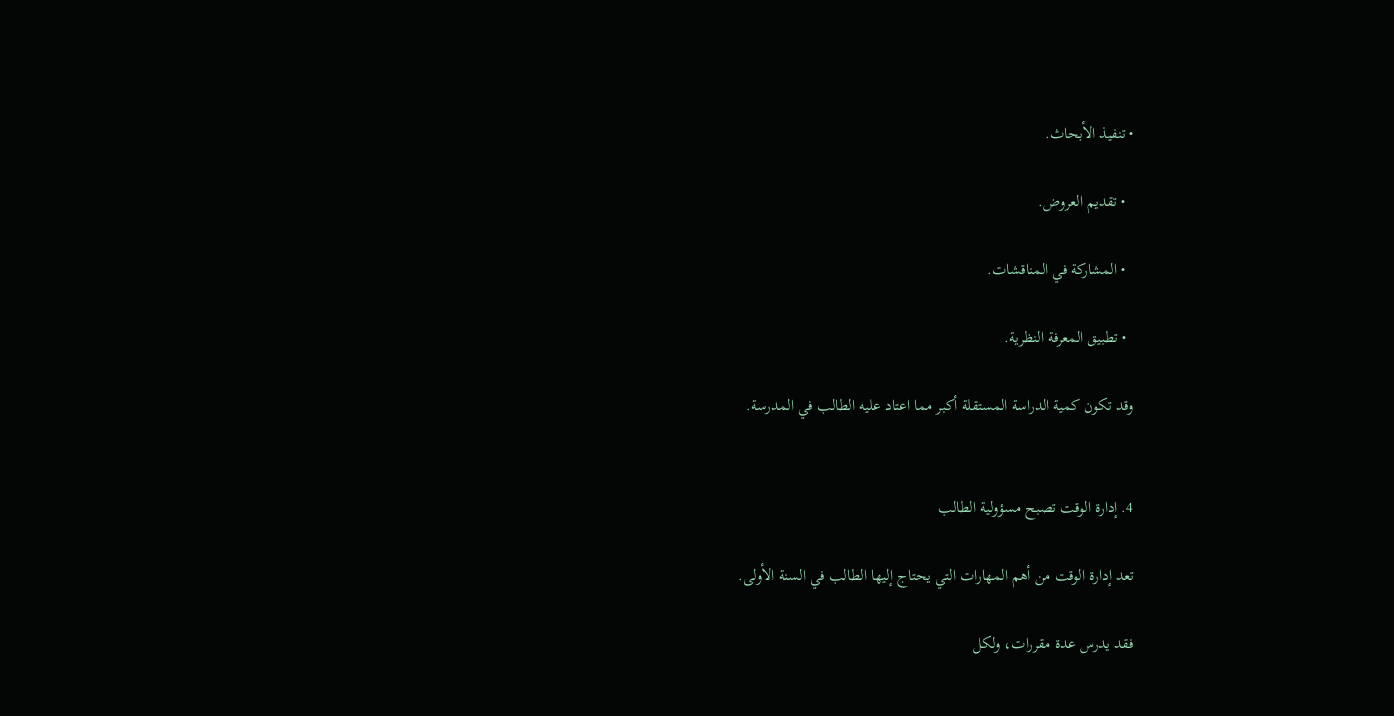• تنفيذ الأبحاث.

  • تقديم العروض.

  • المشاركة في المناقشات.

  • تطبيق المعرفة النظرية.

وقد تكون كمية الدراسة المستقلة أكبر مما اعتاد عليه الطالب في المدرسة.


4. إدارة الوقت تصبح مسؤولية الطالب

تعد إدارة الوقت من أهم المهارات التي يحتاج إليها الطالب في السنة الأولى.

فقد يدرس عدة مقررات، ولكل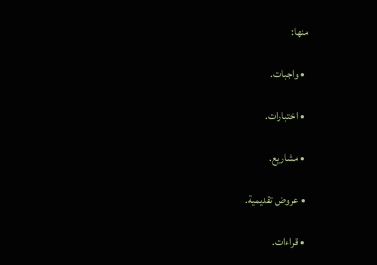منها:

  • واجبات.

  • اختبارات.

  • مشاريع.

  • عروض تقديمية.

  • قراءات.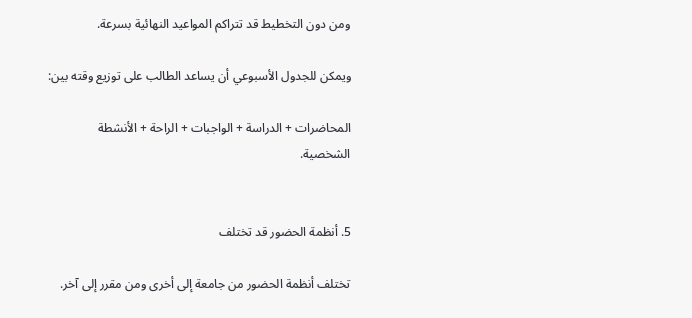ومن دون التخطيط قد تتراكم المواعيد النهائية بسرعة.

ويمكن للجدول الأسبوعي أن يساعد الطالب على توزيع وقته بين:

المحاضرات + الدراسة + الواجبات + الراحة + الأنشطة الشخصية.


5. أنظمة الحضور قد تختلف

تختلف أنظمة الحضور من جامعة إلى أخرى ومن مقرر إلى آخر.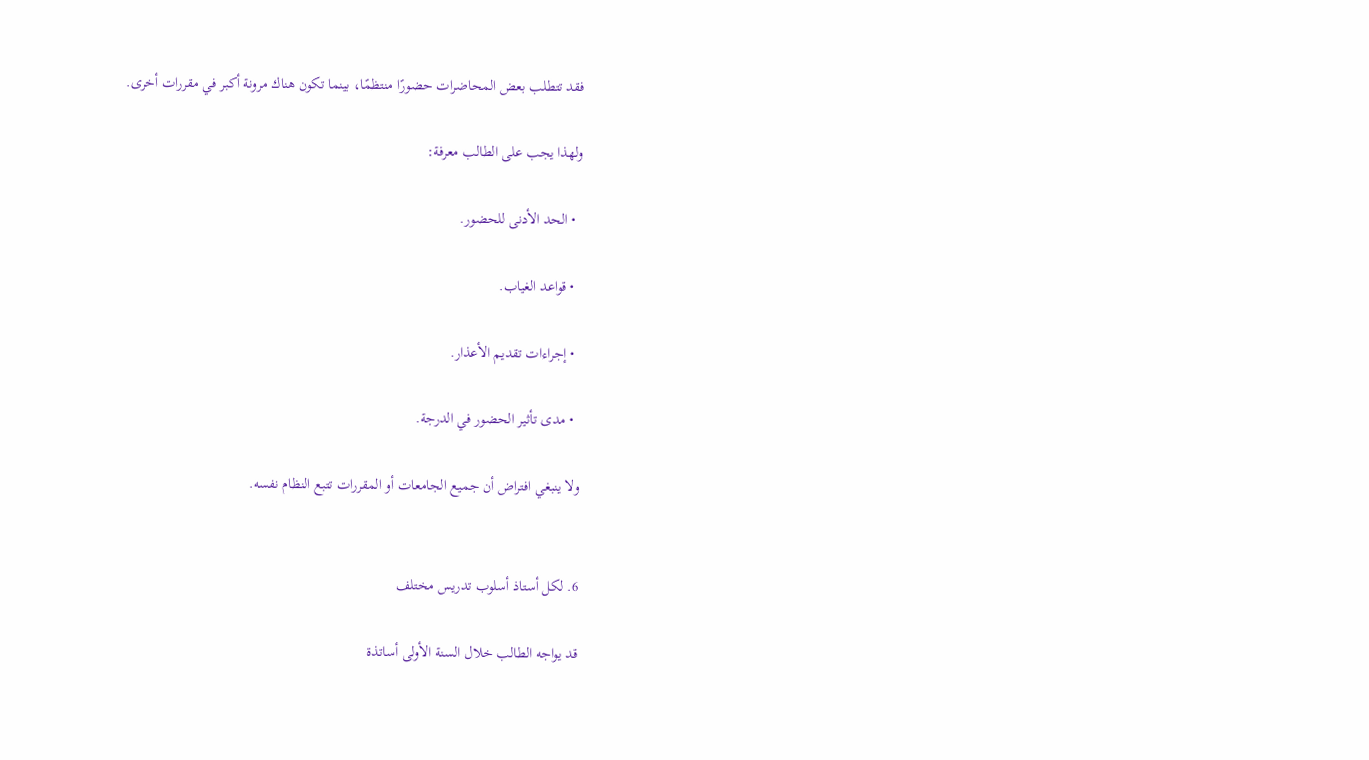فقد تتطلب بعض المحاضرات حضورًا منتظمًا، بينما تكون هناك مرونة أكبر في مقررات أخرى.

ولهذا يجب على الطالب معرفة:

  • الحد الأدنى للحضور.

  • قواعد الغياب.

  • إجراءات تقديم الأعذار.

  • مدى تأثير الحضور في الدرجة.

ولا ينبغي افتراض أن جميع الجامعات أو المقررات تتبع النظام نفسه.


6. لكل أستاذ أسلوب تدريس مختلف

قد يواجه الطالب خلال السنة الأولى أساتذة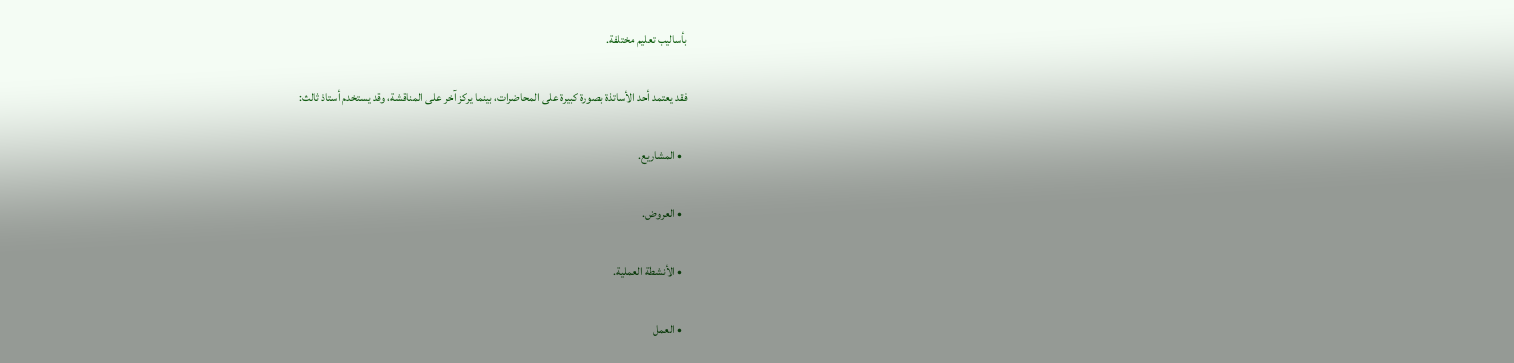بأساليب تعليم مختلفة.

فقد يعتمد أحد الأساتذة بصورة كبيرة على المحاضرات، بينما يركز آخر على المناقشة، وقد يستخدم أستاذ ثالث:

  • المشاريع.

  • العروض.

  • الأنشطة العملية.

  • العمل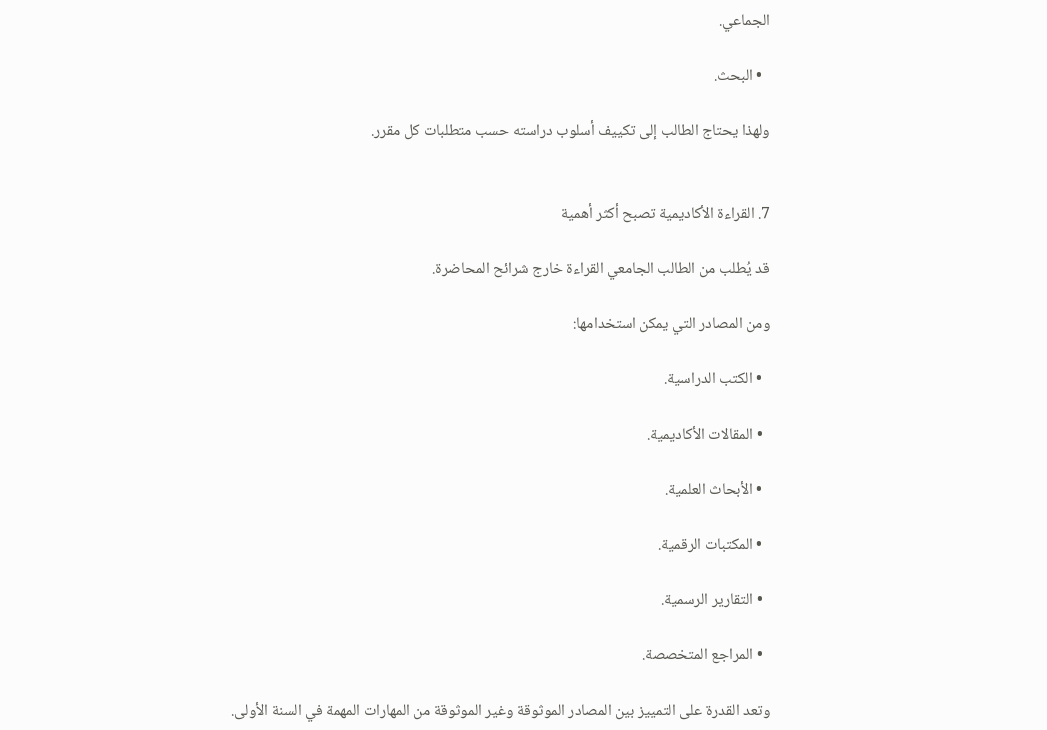الجماعي.

  • البحث.

ولهذا يحتاج الطالب إلى تكييف أسلوب دراسته حسب متطلبات كل مقرر.


7. القراءة الأكاديمية تصبح أكثر أهمية

قد يُطلب من الطالب الجامعي القراءة خارج شرائح المحاضرة.

ومن المصادر التي يمكن استخدامها:

  • الكتب الدراسية.

  • المقالات الأكاديمية.

  • الأبحاث العلمية.

  • المكتبات الرقمية.

  • التقارير الرسمية.

  • المراجع المتخصصة.

وتعد القدرة على التمييز بين المصادر الموثوقة وغير الموثوقة من المهارات المهمة في السنة الأولى.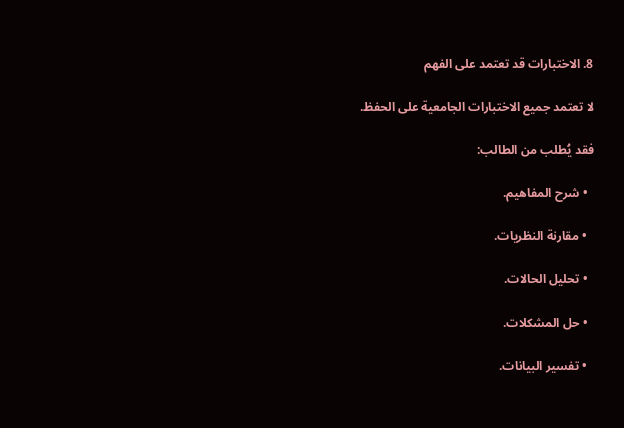8. الاختبارات قد تعتمد على الفهم

لا تعتمد جميع الاختبارات الجامعية على الحفظ.

فقد يُطلب من الطالب:

  • شرح المفاهيم.

  • مقارنة النظريات.

  • تحليل الحالات.

  • حل المشكلات.

  • تفسير البيانات.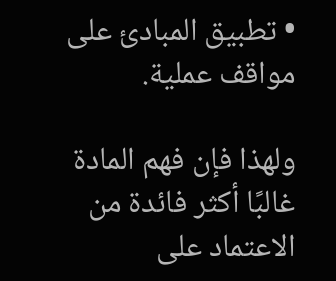• تطبيق المبادئ على مواقف عملية.

ولهذا فإن فهم المادة غالبًا أكثر فائدة من الاعتماد على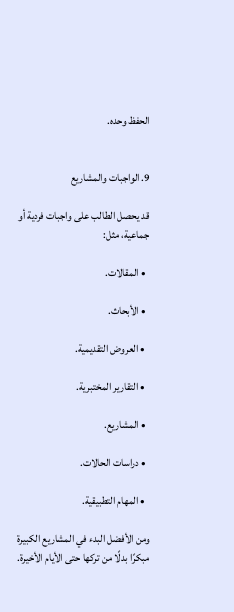الحفظ وحده.


9. الواجبات والمشاريع

قد يحصل الطالب على واجبات فردية أو جماعية، مثل:

  • المقالات.

  • الأبحاث.

  • العروض التقديمية.

  • التقارير المختبرية.

  • المشاريع.

  • دراسات الحالات.

  • المهام التطبيقية.

ومن الأفضل البدء في المشاريع الكبيرة مبكرًا بدلًا من تركها حتى الأيام الأخيرة.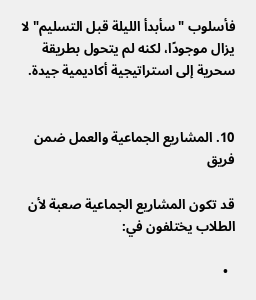فأسلوب "سأبدأ الليلة قبل التسليم" لا يزال موجودًا، لكنه لم يتحول بطريقة سحرية إلى استراتيجية أكاديمية جيدة.


10. المشاريع الجماعية والعمل ضمن فريق

قد تكون المشاريع الجماعية صعبة لأن الطلاب يختلفون في:

  •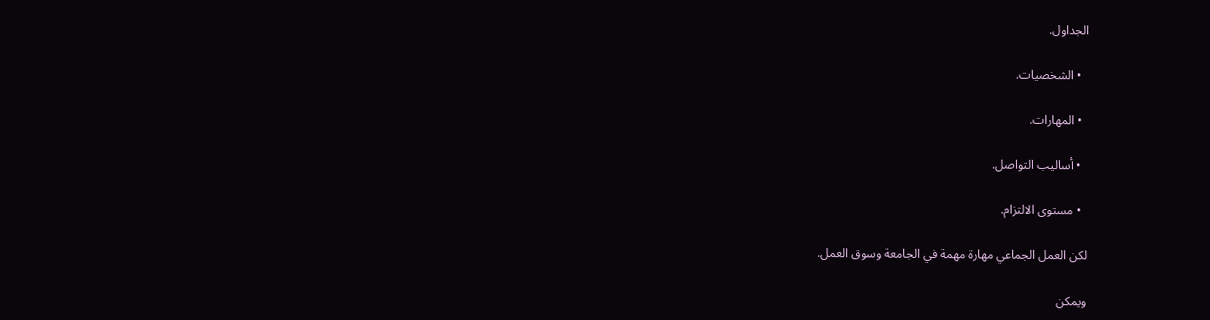الجداول.

  • الشخصيات.

  • المهارات.

  • أساليب التواصل.

  • مستوى الالتزام.

لكن العمل الجماعي مهارة مهمة في الجامعة وسوق العمل.

ويمكن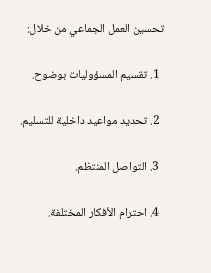تحسين العمل الجماعي من خلال:

  1. تقسيم المسؤوليات بوضوح.

  2. تحديد مواعيد داخلية للتسليم.

  3. التواصل المنتظم.

  4. احترام الأفكار المختلفة.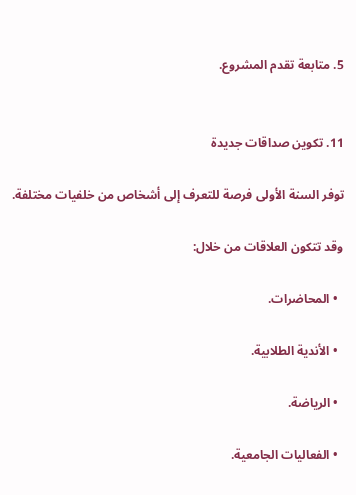5. متابعة تقدم المشروع.


11. تكوين صداقات جديدة

توفر السنة الأولى فرصة للتعرف إلى أشخاص من خلفيات مختلفة.

وقد تتكون العلاقات من خلال:

  • المحاضرات.

  • الأندية الطلابية.

  • الرياضة.

  • الفعاليات الجامعية.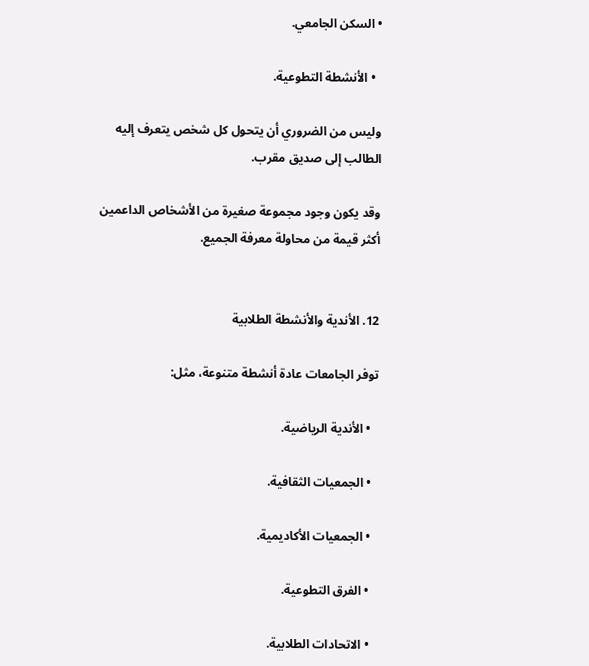• السكن الجامعي.

  • الأنشطة التطوعية.

وليس من الضروري أن يتحول كل شخص يتعرف إليه الطالب إلى صديق مقرب.

وقد يكون وجود مجموعة صغيرة من الأشخاص الداعمين أكثر قيمة من محاولة معرفة الجميع.


12. الأندية والأنشطة الطلابية

توفر الجامعات عادة أنشطة متنوعة، مثل:

  • الأندية الرياضية.

  • الجمعيات الثقافية.

  • الجمعيات الأكاديمية.

  • الفرق التطوعية.

  • الاتحادات الطلابية.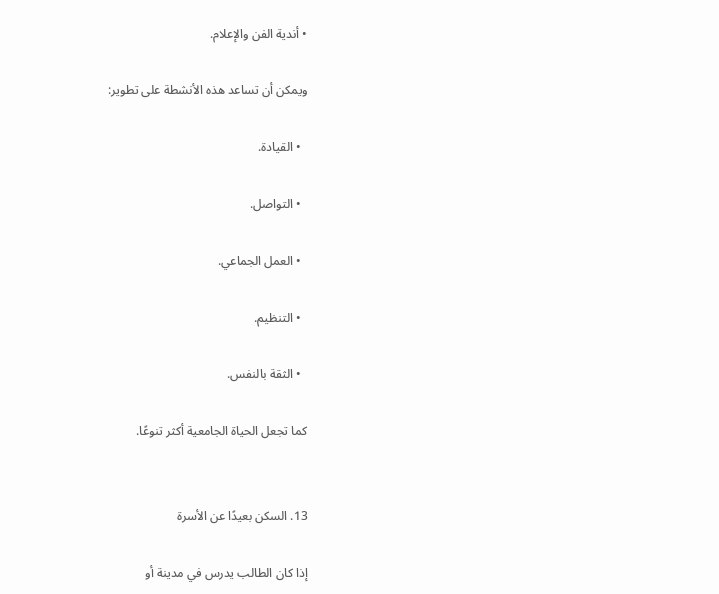• أندية الفن والإعلام.

ويمكن أن تساعد هذه الأنشطة على تطوير:

  • القيادة.

  • التواصل.

  • العمل الجماعي.

  • التنظيم.

  • الثقة بالنفس.

كما تجعل الحياة الجامعية أكثر تنوعًا.


13. السكن بعيدًا عن الأسرة

إذا كان الطالب يدرس في مدينة أو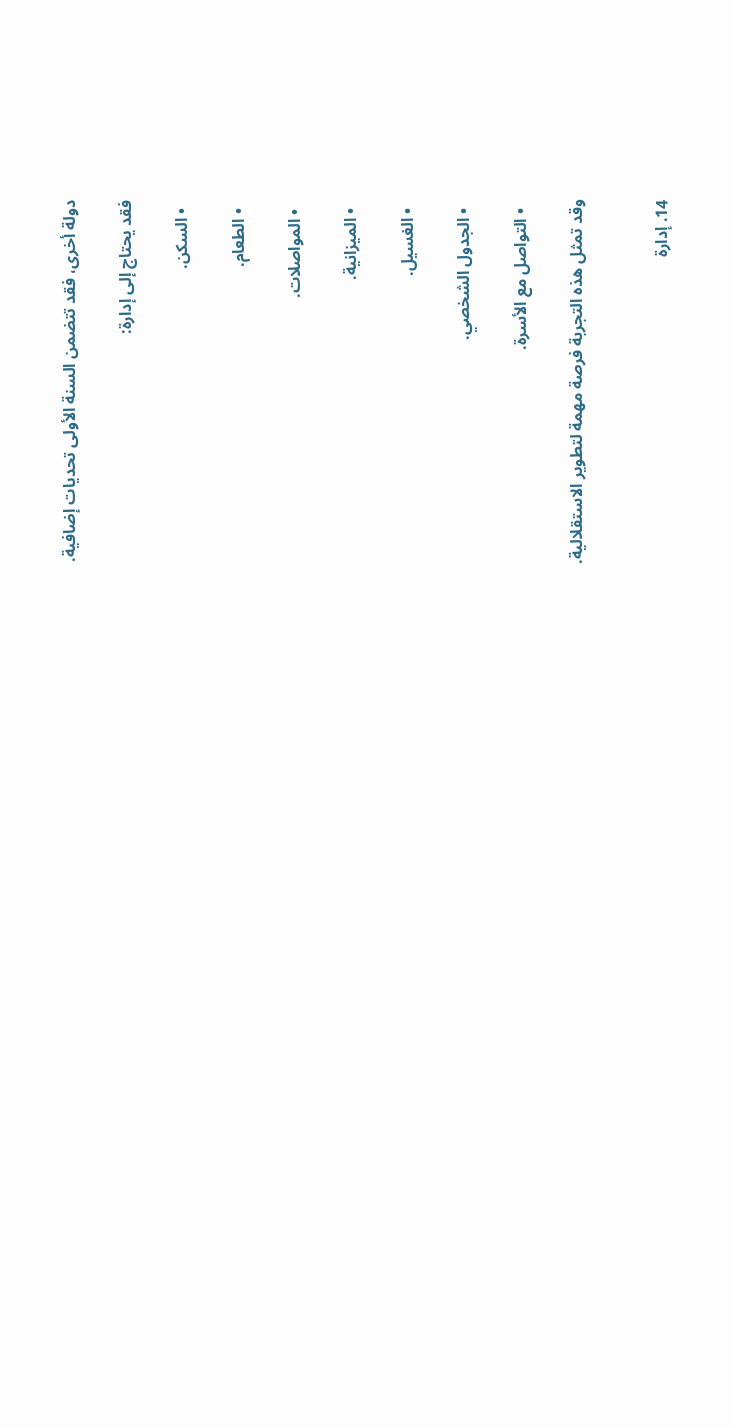دولة أخرى، فقد تتضمن السنة الأولى تحديات إضافية.

فقد يحتاج إلى إدارة:

  • السكن.

  • الطعام.

  • المواصلات.

  • الميزانية.

  • الغسيل.

  • الجدول الشخصي.

  • التواصل مع الأسرة.

وقد تمثل هذه التجربة فرصة مهمة لتطوير الاستقلالية.


14. إدارة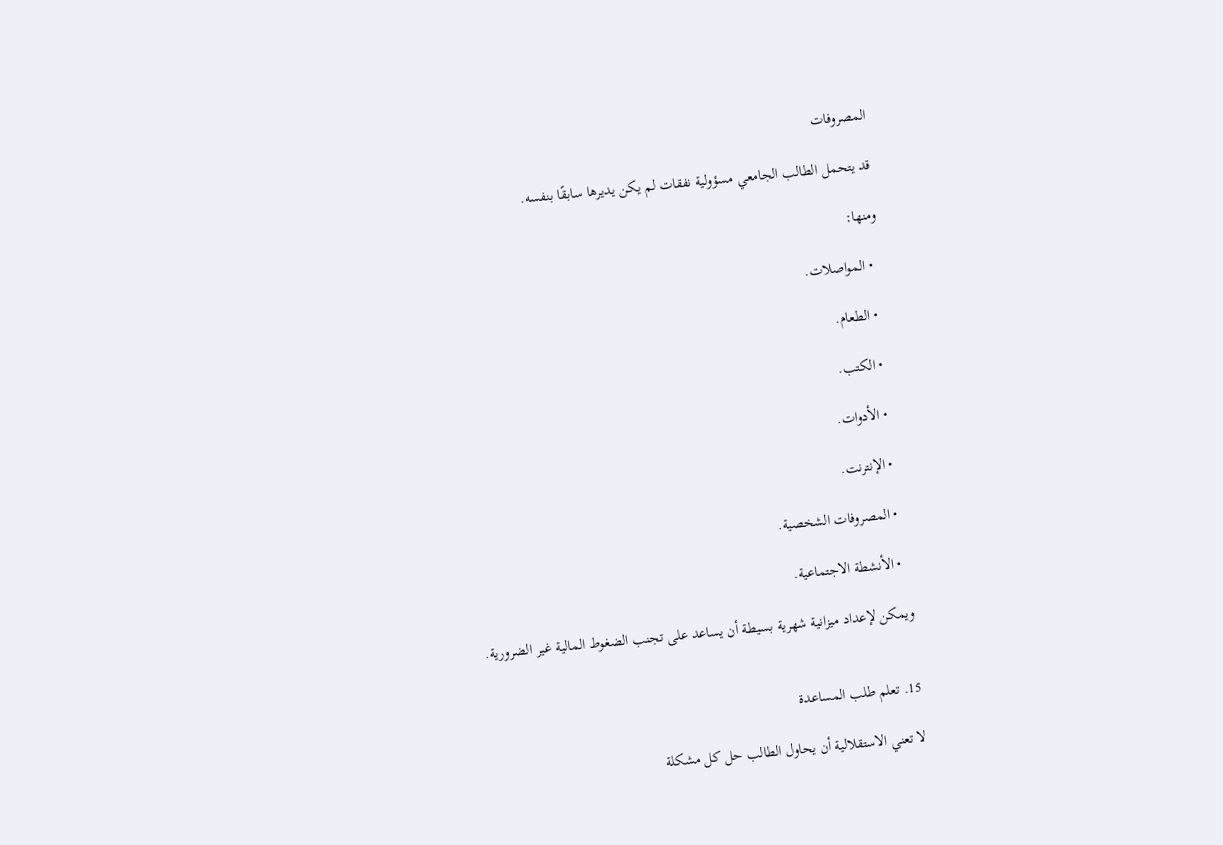المصروفات

قد يتحمل الطالب الجامعي مسؤولية نفقات لم يكن يديرها سابقًا بنفسه.

ومنها:

  • المواصلات.

  • الطعام.

  • الكتب.

  • الأدوات.

  • الإنترنت.

  • المصروفات الشخصية.

  • الأنشطة الاجتماعية.

ويمكن لإعداد ميزانية شهرية بسيطة أن يساعد على تجنب الضغوط المالية غير الضرورية.


15. تعلم طلب المساعدة

لا تعني الاستقلالية أن يحاول الطالب حل كل مشكلة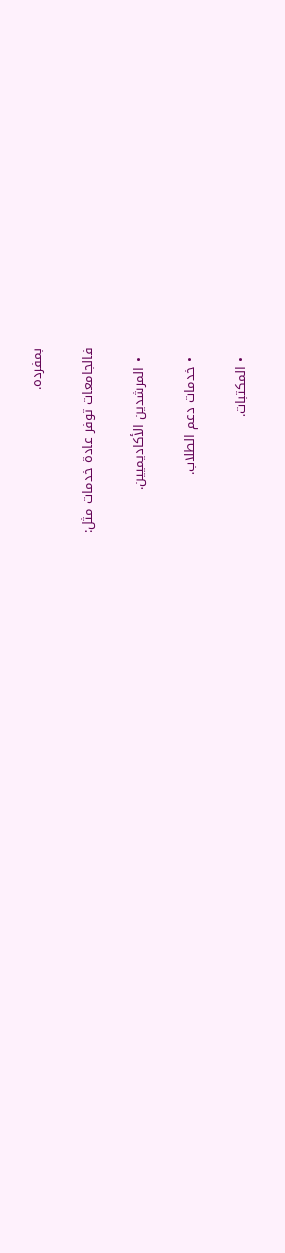بمفرده.

فالجامعات توفر عادة خدمات مثل:

  • المرشدين الأكاديميين.

  • خدمات دعم الطلاب.

  • المكتبات.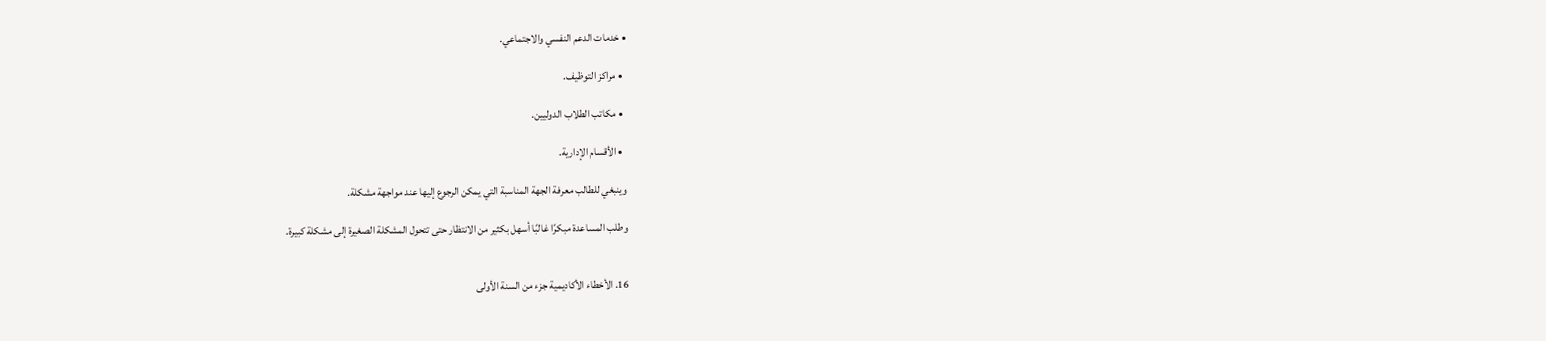• خدمات الدعم النفسي والاجتماعي.

  • مراكز التوظيف.

  • مكاتب الطلاب الدوليين.

  • الأقسام الإدارية.

وينبغي للطالب معرفة الجهة المناسبة التي يمكن الرجوع إليها عند مواجهة مشكلة.

وطلب المساعدة مبكرًا غالبًا أسهل بكثير من الانتظار حتى تتحول المشكلة الصغيرة إلى مشكلة كبيرة.


16. الأخطاء الأكاديمية جزء من السنة الأولى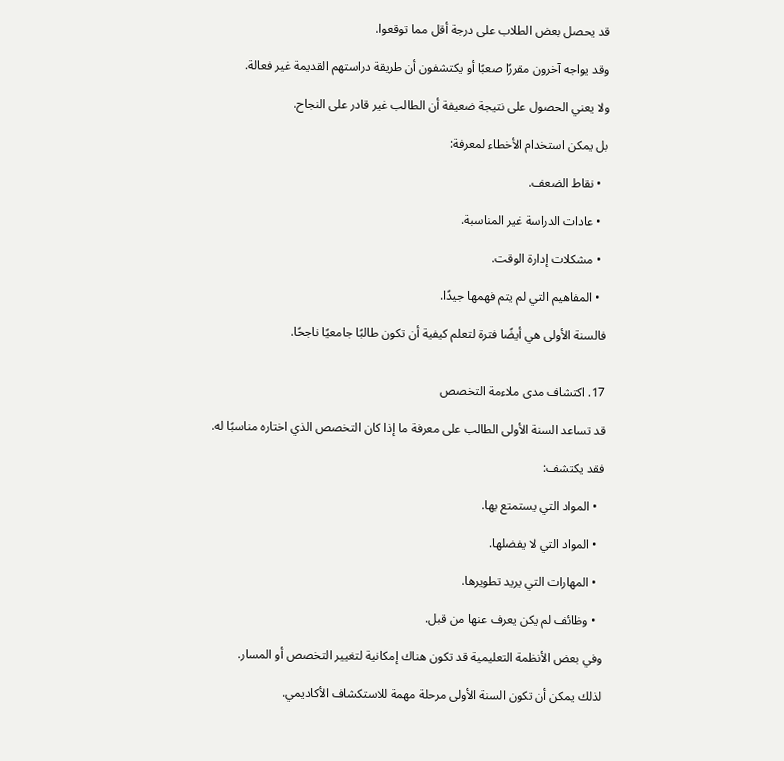قد يحصل بعض الطلاب على درجة أقل مما توقعوا.

وقد يواجه آخرون مقررًا صعبًا أو يكتشفون أن طريقة دراستهم القديمة غير فعالة.

ولا يعني الحصول على نتيجة ضعيفة أن الطالب غير قادر على النجاح.

بل يمكن استخدام الأخطاء لمعرفة:

  • نقاط الضعف.

  • عادات الدراسة غير المناسبة.

  • مشكلات إدارة الوقت.

  • المفاهيم التي لم يتم فهمها جيدًا.

فالسنة الأولى هي أيضًا فترة لتعلم كيفية أن تكون طالبًا جامعيًا ناجحًا.


17. اكتشاف مدى ملاءمة التخصص

قد تساعد السنة الأولى الطالب على معرفة ما إذا كان التخصص الذي اختاره مناسبًا له.

فقد يكتشف:

  • المواد التي يستمتع بها.

  • المواد التي لا يفضلها.

  • المهارات التي يريد تطويرها.

  • وظائف لم يكن يعرف عنها من قبل.

وفي بعض الأنظمة التعليمية قد تكون هناك إمكانية لتغيير التخصص أو المسار.

لذلك يمكن أن تكون السنة الأولى مرحلة مهمة للاستكشاف الأكاديمي.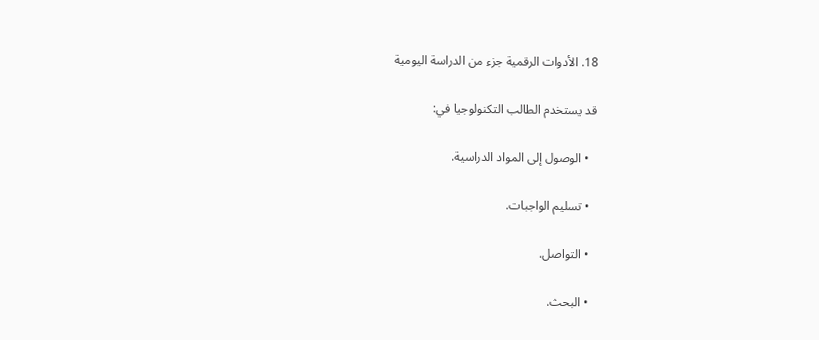18. الأدوات الرقمية جزء من الدراسة اليومية

قد يستخدم الطالب التكنولوجيا في:

  • الوصول إلى المواد الدراسية.

  • تسليم الواجبات.

  • التواصل.

  • البحث.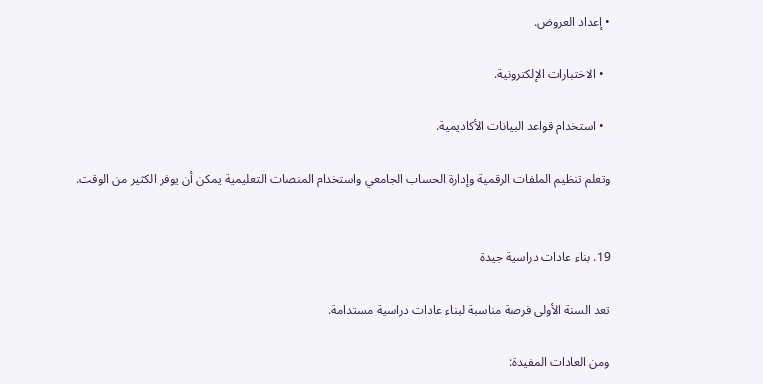• إعداد العروض.

  • الاختبارات الإلكترونية.

  • استخدام قواعد البيانات الأكاديمية.

وتعلم تنظيم الملفات الرقمية وإدارة الحساب الجامعي واستخدام المنصات التعليمية يمكن أن يوفر الكثير من الوقت.


19. بناء عادات دراسية جيدة

تعد السنة الأولى فرصة مناسبة لبناء عادات دراسية مستدامة.

ومن العادات المفيدة: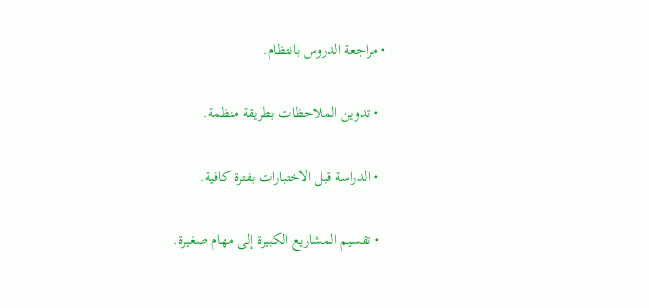• مراجعة الدروس بانتظام.

  • تدوين الملاحظات بطريقة منظمة.

  • الدراسة قبل الاختبارات بفترة كافية.

  • تقسيم المشاريع الكبيرة إلى مهام صغيرة.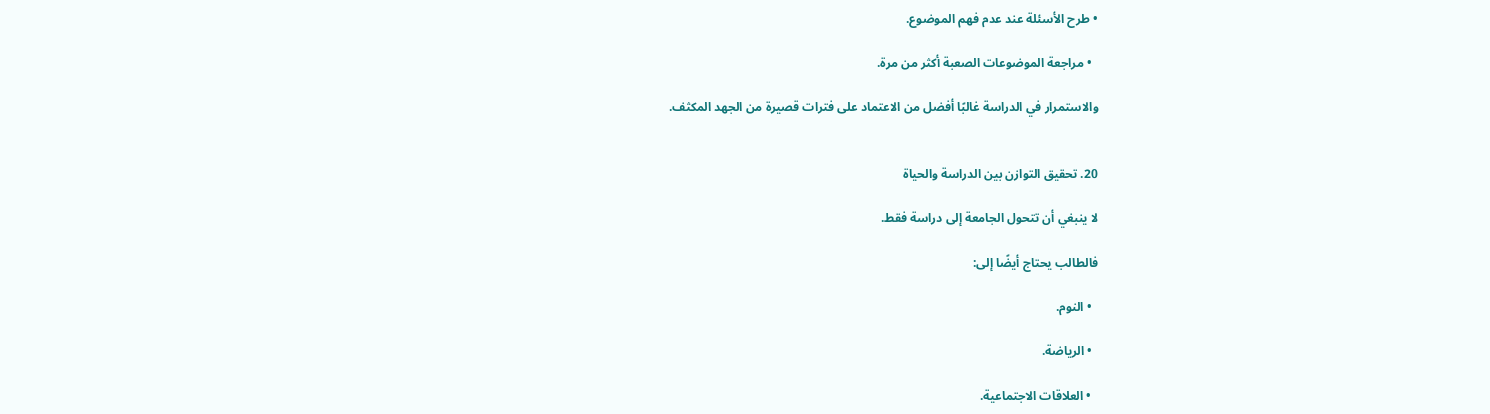• طرح الأسئلة عند عدم فهم الموضوع.

  • مراجعة الموضوعات الصعبة أكثر من مرة.

والاستمرار في الدراسة غالبًا أفضل من الاعتماد على فترات قصيرة من الجهد المكثف.


20. تحقيق التوازن بين الدراسة والحياة

لا ينبغي أن تتحول الجامعة إلى دراسة فقط.

فالطالب يحتاج أيضًا إلى:

  • النوم.

  • الرياضة.

  • العلاقات الاجتماعية.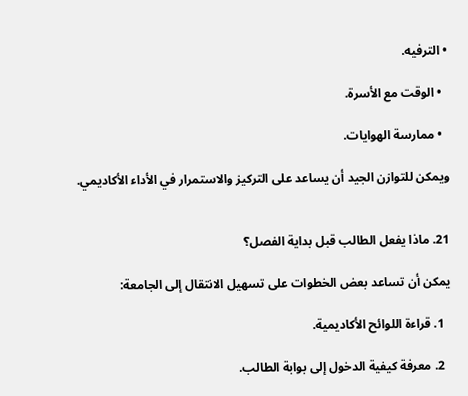• الترفيه.

  • الوقت مع الأسرة.

  • ممارسة الهوايات.

ويمكن للتوازن الجيد أن يساعد على التركيز والاستمرار في الأداء الأكاديمي.


21. ماذا يفعل الطالب قبل بداية الفصل؟

يمكن أن تساعد بعض الخطوات على تسهيل الانتقال إلى الجامعة:

  1. قراءة اللوائح الأكاديمية.

  2. معرفة كيفية الدخول إلى بوابة الطالب.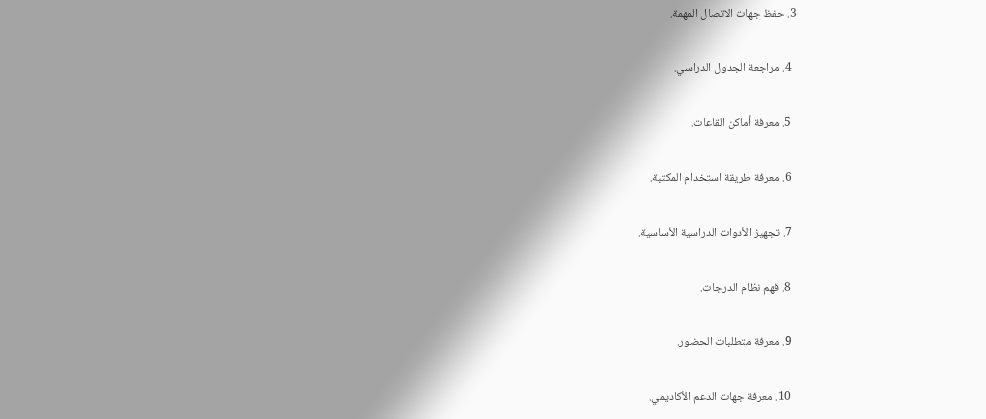3. حفظ جهات الاتصال المهمة.

  4. مراجعة الجدول الدراسي.

  5. معرفة أماكن القاعات.

  6. معرفة طريقة استخدام المكتبة.

  7. تجهيز الأدوات الدراسية الأساسية.

  8. فهم نظام الدرجات.

  9. معرفة متطلبات الحضور.

  10. معرفة جهات الدعم الأكاديمي.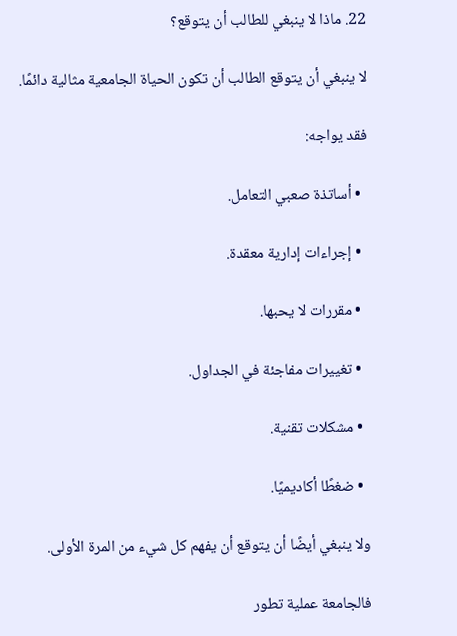22. ماذا لا ينبغي للطالب أن يتوقع؟

لا ينبغي أن يتوقع الطالب أن تكون الحياة الجامعية مثالية دائمًا.

فقد يواجه:

  • أساتذة صعبي التعامل.

  • إجراءات إدارية معقدة.

  • مقررات لا يحبها.

  • تغييرات مفاجئة في الجداول.

  • مشكلات تقنية.

  • ضغطًا أكاديميًا.

ولا ينبغي أيضًا أن يتوقع أن يفهم كل شيء من المرة الأولى.

فالجامعة عملية تطور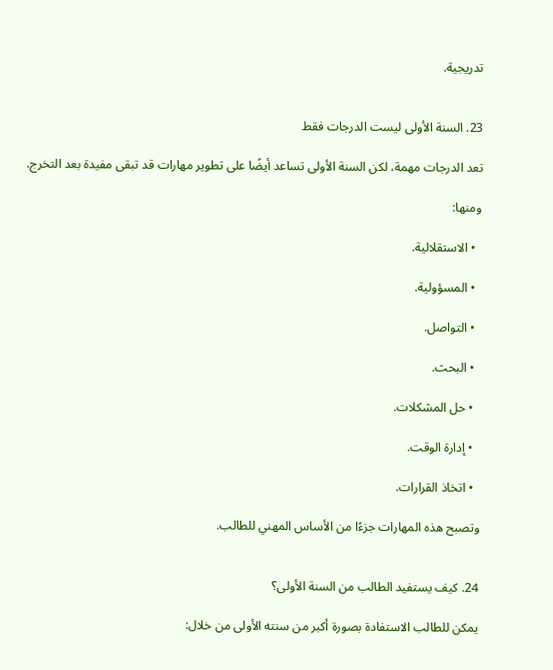تدريجية.


23. السنة الأولى ليست الدرجات فقط

تعد الدرجات مهمة، لكن السنة الأولى تساعد أيضًا على تطوير مهارات قد تبقى مفيدة بعد التخرج.

ومنها:

  • الاستقلالية.

  • المسؤولية.

  • التواصل.

  • البحث.

  • حل المشكلات.

  • إدارة الوقت.

  • اتخاذ القرارات.

وتصبح هذه المهارات جزءًا من الأساس المهني للطالب.


24. كيف يستفيد الطالب من السنة الأولى؟

يمكن للطالب الاستفادة بصورة أكبر من سنته الأولى من خلال: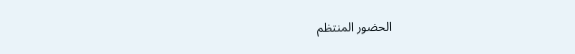الحضور المنتظم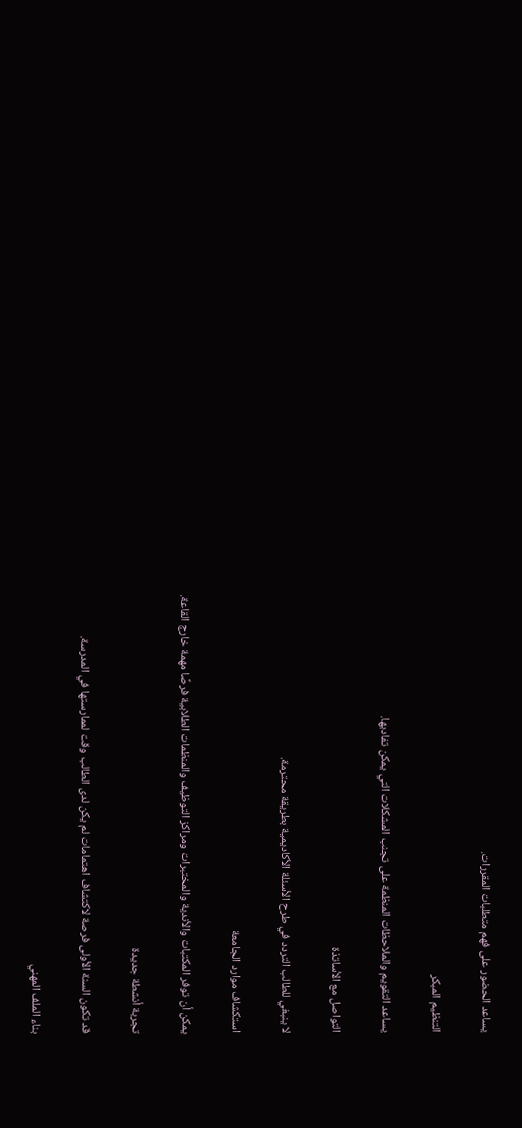يساعد الحضور على فهم متطلبات المقررات.

التنظيم المبكر

يساعد التقويم والملاحظات المنظمة على تجنب المشكلات التي يمكن تفاديها.

التواصل مع الأساتذة

لا ينبغي للطالب التردد في طرح الأسئلة الأكاديمية بطريقة محترمة.

استكشاف موارد الجامعة

يمكن أن توفر المكتبات والأندية والمختبرات ومراكز التوظيف والمنظمات الطلابية فرصًا مهمة خارج القاعة.

تجربة أنشطة جديدة

قد تكون السنة الأولى فرصة لاكتشاف اهتمامات لم يكن لدى الطالب وقت لممارستها في المدرسة.

بناء الملف المهني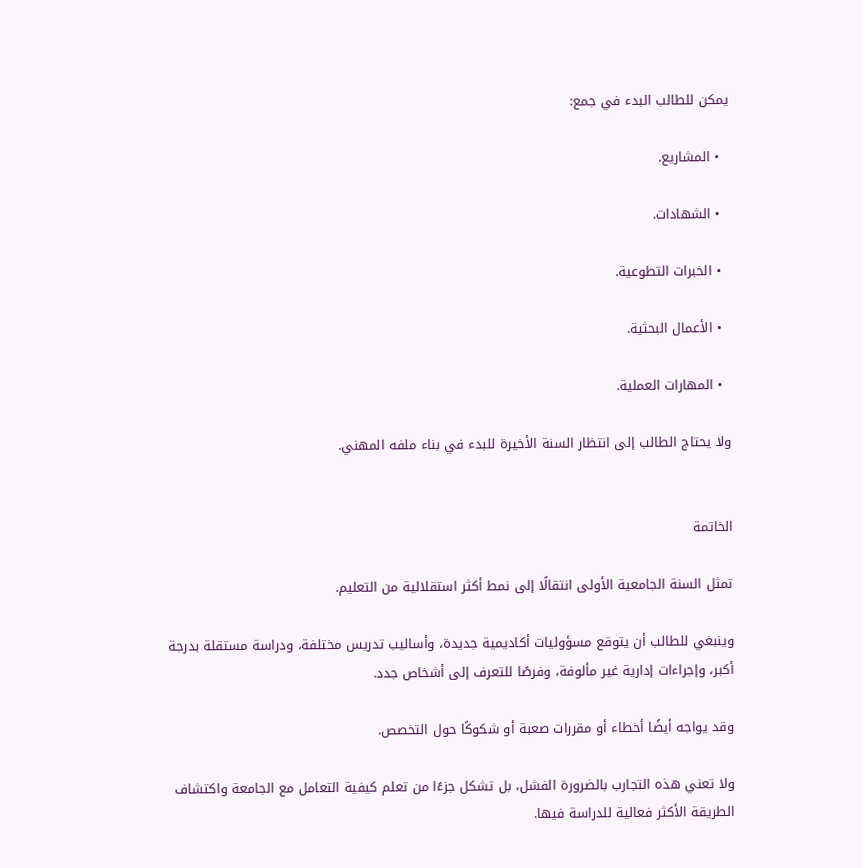يمكن للطالب البدء في جمع:

  • المشاريع.

  • الشهادات.

  • الخبرات التطوعية.

  • الأعمال البحثية.

  • المهارات العملية.

ولا يحتاج الطالب إلى انتظار السنة الأخيرة للبدء في بناء ملفه المهني.


الخاتمة

تمثل السنة الجامعية الأولى انتقالًا إلى نمط أكثر استقلالية من التعليم.

وينبغي للطالب أن يتوقع مسؤوليات أكاديمية جديدة، وأساليب تدريس مختلفة، ودراسة مستقلة بدرجة أكبر، وإجراءات إدارية غير مألوفة، وفرصًا للتعرف إلى أشخاص جدد.

وقد يواجه أيضًا أخطاء أو مقررات صعبة أو شكوكًا حول التخصص.

ولا تعني هذه التجارب بالضرورة الفشل، بل تشكل جزءًا من تعلم كيفية التعامل مع الجامعة واكتشاف الطريقة الأكثر فعالية للدراسة فيها.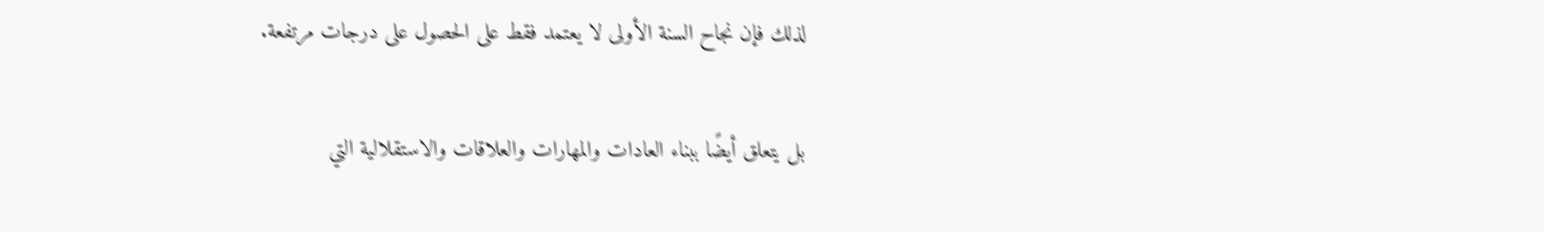لذلك فإن نجاح السنة الأولى لا يعتمد فقط على الحصول على درجات مرتفعة.

بل يتعلق أيضًا ببناء العادات والمهارات والعلاقات والاستقلالية التي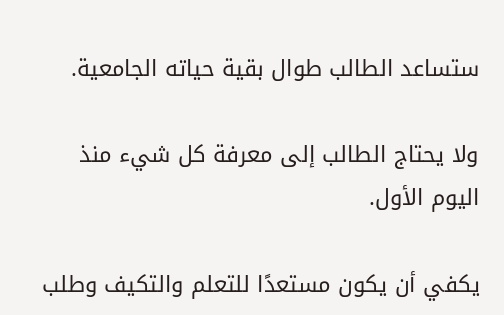ستساعد الطالب طوال بقية حياته الجامعية.

ولا يحتاج الطالب إلى معرفة كل شيء منذ اليوم الأول.

يكفي أن يكون مستعدًا للتعلم والتكيف وطلب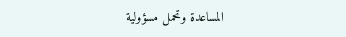المساعدة وتحمل مسؤولية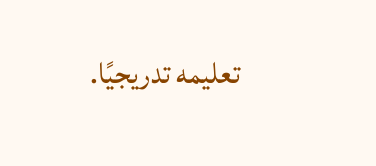تعليمه تدريجيًا.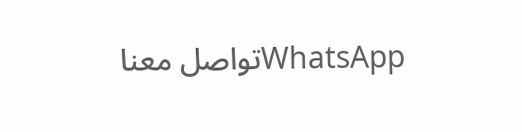WhatsAppتواصل معنا